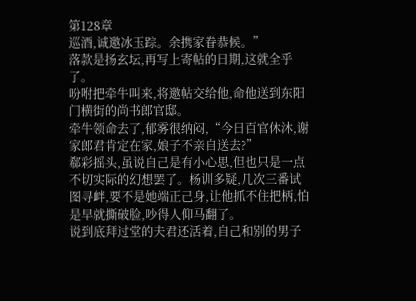第128章
巡酒,诚邀冰玉踪。余携家眷恭候。”
落款是扬玄坛,再写上寄帖的日期,这就全乎了。
吩咐把牵牛叫来,将邀帖交给他,命他送到东阳门横街的尚书郎官邸。
牵牛领命去了,郁雾很纳闷,“今日百官休沐,谢家郎君肯定在家,娘子不亲自送去?”
郗彩摇头,虽说自己是有小心思,但也只是一点不切实际的幻想罢了。杨训多疑,几次三番试图寻衅,要不是她端正己身,让他抓不住把柄,怕是早就撕破脸,吵得人仰马翻了。
说到底拜过堂的夫君还活着,自己和别的男子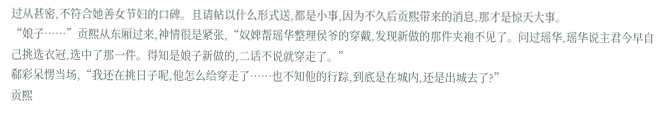过从甚密,不符合她善女节妇的口碑。且请帖以什么形式送,都是小事,因为不久后贡熙带来的消息,那才是惊天大事。
“娘子……”贡熙从东厢过来,神情很是紧张,“奴婢帮瑶华整理侯爷的穿戴,发现新做的那件夹袍不见了。问过瑶华,瑶华说主君今早自己挑选衣冠,选中了那一件。得知是娘子新做的,二话不说就穿走了。”
郗彩呆愣当场,“我还在挑日子呢,他怎么给穿走了……也不知他的行踪,到底是在城内,还是出城去了?”
贡熙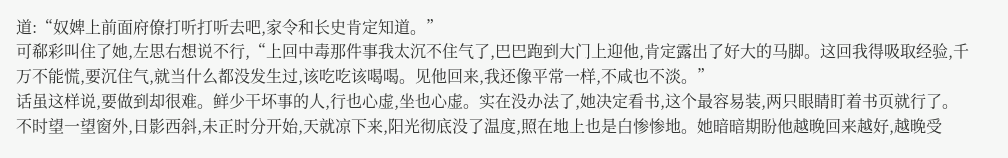道:“奴婢上前面府僚打听打听去吧,家令和长史肯定知道。”
可郗彩叫住了她,左思右想说不行,“上回中毒那件事我太沉不住气了,巴巴跑到大门上迎他,肯定露出了好大的马脚。这回我得吸取经验,千万不能慌,要沉住气,就当什么都没发生过,该吃吃该喝喝。见他回来,我还像平常一样,不咸也不淡。”
话虽这样说,要做到却很难。鲜少干坏事的人,行也心虚,坐也心虚。实在没办法了,她决定看书,这个最容易装,两只眼睛盯着书页就行了。
不时望一望窗外,日影西斜,未正时分开始,天就凉下来,阳光彻底没了温度,照在地上也是白惨惨地。她暗暗期盼他越晚回来越好,越晚受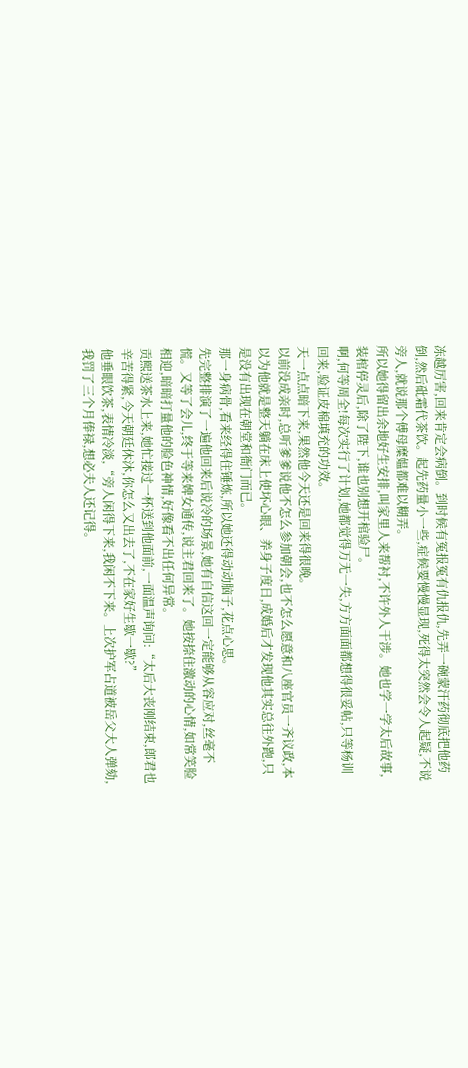冻越厉害,回来肯定会病倒。到时候有冤报冤有仇报仇,先弄一碗蒙汗药彻底把他药倒,然后砒霜代茶饮。起先药量小一些,症候要慢慢显现,死得太突然会令人起疑,不说旁人,就说那个傅母糜媪都难以糊弄。
所以她得留出余地好生安排,叫家里人来帮衬,不许外人干涉。她也学一学太后故事,装棺停灵后,除了陛下,谁也别想开棺验尸。
啊,何等周全!每次实行了计划,她都觉得万无一失,方方面面都想得很妥帖,只等杨训回来,验证皮棉填充的功效。
天一点点暗下来,果然他今天还是回来得很晚。
以前没成亲时,总听爹爹说他不怎么参加朝会,也不怎么愿意和八座官员一齐议政,本以为他就是整天躺在床上使坏心眼、养身子度日,成婚后才发现他其实总往外跑,只是没有出现在朝堂和衙门而已。
那一身病骨,看来经得住锤炼,所以她还得动动脑子,花点心思。
先完整排演了一遍他回来后说冷的场景,她有自信这回一定能够从容应对,丝毫不慌。又等了会儿,终于等来婢女通传,说主君回来了。她按捺住激动的心情,如常笑脸相迎,暗暗打量他的脸色神情,好像看不出任何异常。
贡熙送茶水上来,她忙接过一杯送到他面前,一面温声询问:“太后大丧刚结束,郎君也辛苦得紧,今天朝廷休沐,你怎么又出去了,不在家好生歇一歇?”
他垂眼饮茶,表情冷淡,“旁人闲得下来,我闲不下来。上次护军占道被岳父大人弹劾,我罚了三个月俸禄,想必夫人还记得。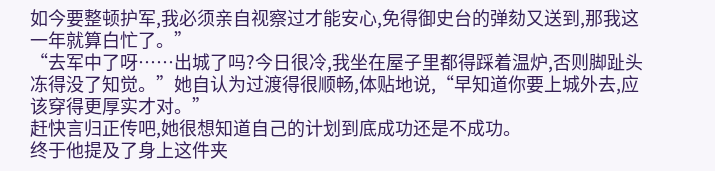如今要整顿护军,我必须亲自视察过才能安心,免得御史台的弹劾又送到,那我这一年就算白忙了。”
“去军中了呀……出城了吗?今日很冷,我坐在屋子里都得踩着温炉,否则脚趾头冻得没了知觉。”她自认为过渡得很顺畅,体贴地说,“早知道你要上城外去,应该穿得更厚实才对。”
赶快言归正传吧,她很想知道自己的计划到底成功还是不成功。
终于他提及了身上这件夹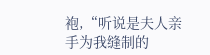袍,“听说是夫人亲手为我缝制的